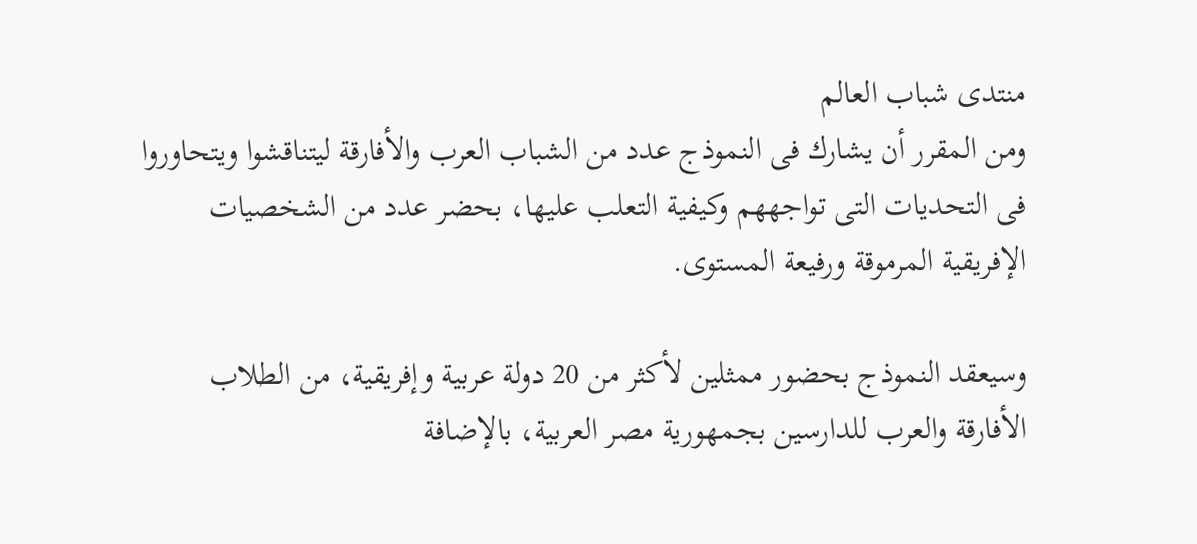منتدى شباب العالم
ومن المقرر أن يشارك فى النموذج عدد من الشباب العرب والأفارقة ليتناقشوا ويتحاوروا فى التحديات التى تواجههم وكيفية التعلب عليها، بحضر عدد من الشخصيات الإفريقية المرموقة ورفيعة المستوى.

وسيعقد النموذج بحضور ممثلين لأكثر من 20 دولة عربية وإفريقية، من الطلاب الأفارقة والعرب للدارسين بجمهورية مصر العربية، بالإضافة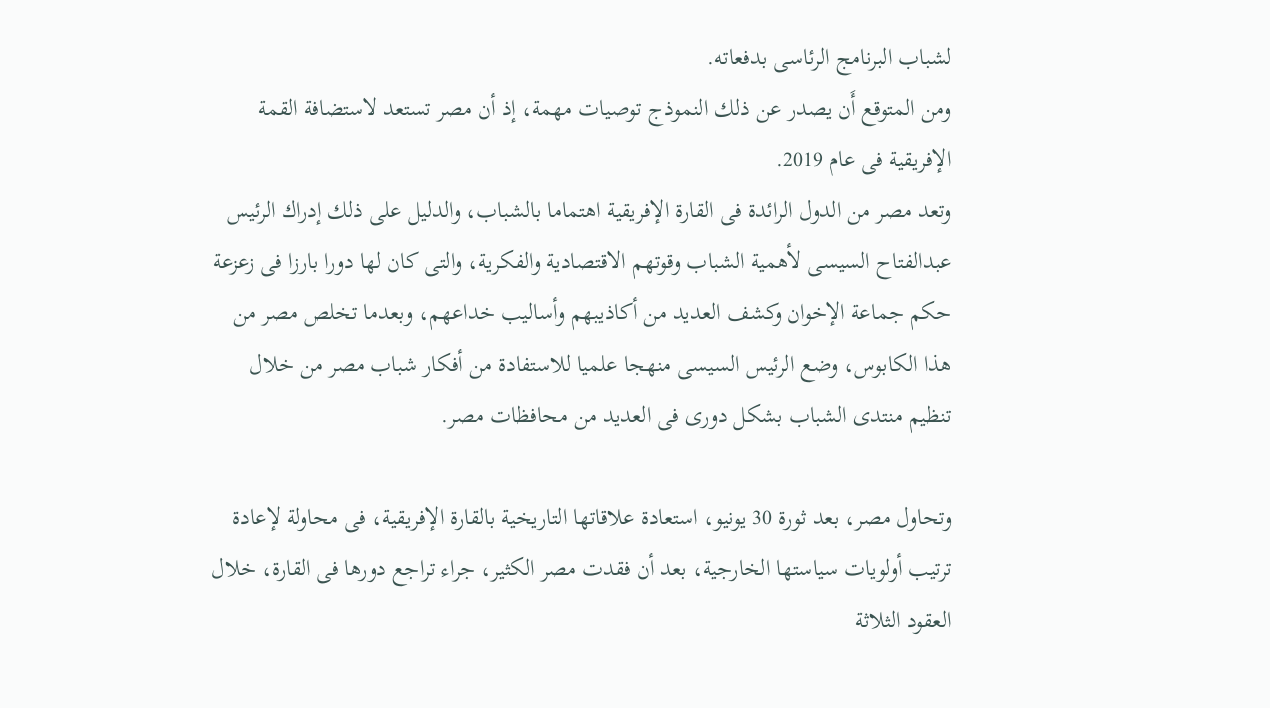لشباب البرنامج الرئاسى بدفعاته.
ومن المتوقع أَن يصدر عن ذلك النموذج توصيات مهمة، إذ أن مصر تستعد لاستضافة القمة الإفريقية فى عام 2019.
وتعد مصر من الدول الرائدة فى القارة الإفريقية اهتماما بالشباب، والدليل على ذلك إدراك الرئيس عبدالفتاح السيسى لأهمية الشباب وقوتهم الاقتصادية والفكرية، والتى كان لها دورا بارزا فى زعزعة حكم جماعة الإخوان وكشف العديد من أكاذيبهم وأساليب خداعهم، وبعدما تخلص مصر من هذا الكابوس، وضع الرئيس السيسى منهجا علميا للاستفادة من أفكار شباب مصر من خلال تنظيم منتدى الشباب بشكل دورى فى العديد من محافظات مصر.

وتحاول مصر، بعد ثورة 30 يونيو، استعادة علاقاتها التاريخية بالقارة الإفريقية، فى محاولة لإعادة ترتيب أولويات سياستها الخارجية، بعد أن فقدت مصر الكثير، جراء تراجع دورها فى القارة، خلال العقود الثلاثة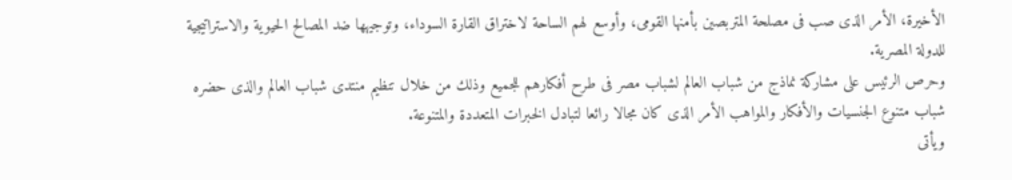الأخيرة، الأمر الذى صب فى مصلحة المتربصين بأمنها القومى، وأوسع لهم الساحة لاختراق القارة السوداء، وتوجيهها ضد المصالح الحيوية والاستراتيجية للدولة المصرية.
وحرص الرئيس على مشاركة نماذج من شباب العالم لشباب مصر فى طرح أفكارهم للجميع وذلك من خلال تنظيم منتدى شباب العالم والذى حضره شباب متنوع الجنسيات والأفكار والمواهب الأمر الذى كان مجالا رائعا لتبادل الخبرات المتعددة والمتنوعة.
ويأتى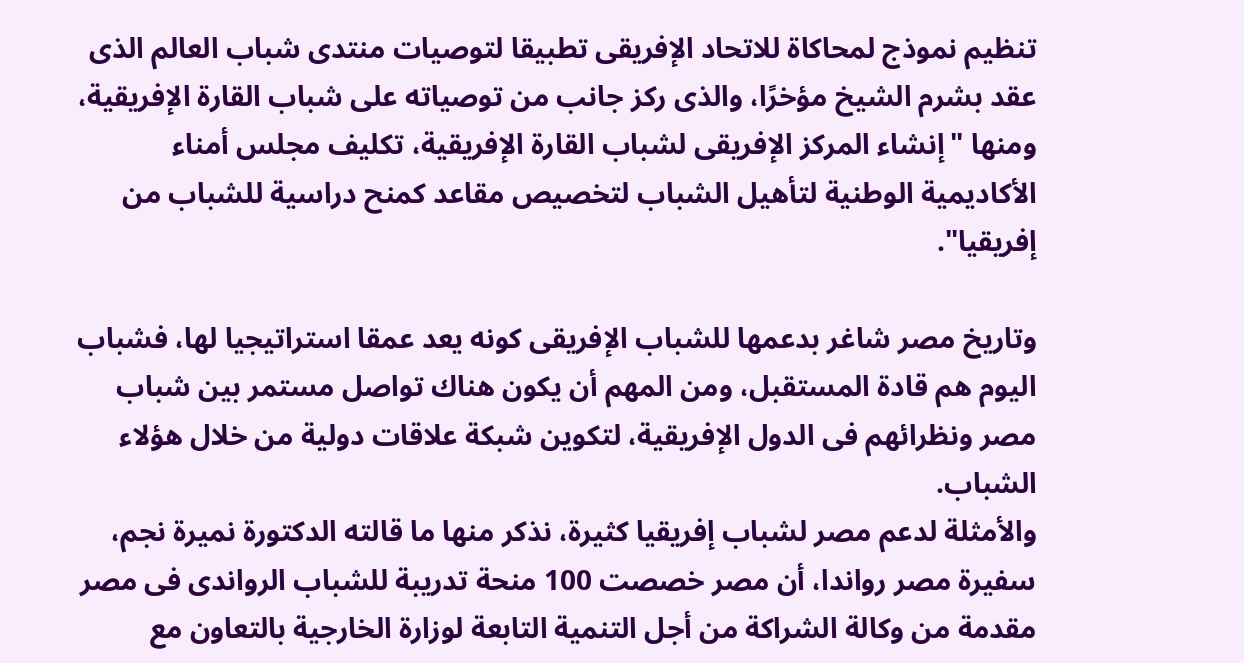تنظيم نموذج لمحاكاة للاتحاد الإفريقى تطبيقا لتوصيات منتدى شباب العالم الذى عقد بشرم الشيخ مؤخرًا، والذى ركز جانب من توصياته على شباب القارة الإفريقية، ومنها "إنشاء المركز الإفريقى لشباب القارة الإفريقية، تكليف مجلس أمناء الأكاديمية الوطنية لتأهيل الشباب لتخصيص مقاعد كمنح دراسية للشباب من إفريقيا".

وتاريخ مصر شاغر بدعمها للشباب الإفريقى كونه يعد عمقا استراتيجيا لها، فشباب اليوم هم قادة المستقبل، ومن المهم أن يكون هناك تواصل مستمر بين شباب مصر ونظرائهم فى الدول الإفريقية، لتكوين شبكة علاقات دولية من خلال هؤلاء الشباب.
والأمثلة لدعم مصر لشباب إفريقيا كثيرة، نذكر منها ما قالته الدكتورة نميرة نجم، سفيرة مصر رواندا، أن مصر خصصت 100 منحة تدريبة للشباب الرواندى فى مصر مقدمة من وكالة الشراكة من أجل التنمية التابعة لوزارة الخارجية بالتعاون مع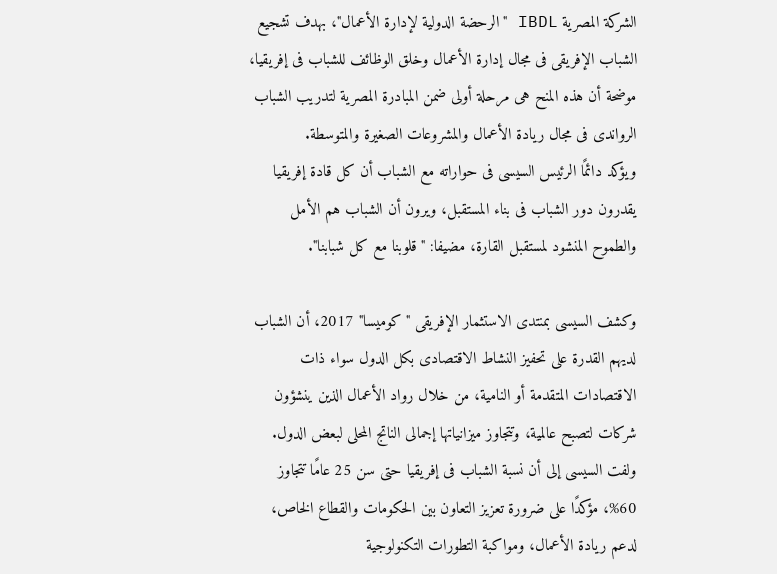الشركة المصرية IBDL "الرحضة الدولية لإدارة الأعمال"، بهدف تشجيع الشباب الإفريقى فى مجال إدارة الأعمال وخلق الوظائف للشباب فى إفريقيا، موضحة أن هذه المنح هى مرحلة أولى ضمن المبادرة المصرية لتدريب الشباب الرواندى فى مجال ريادة الأعمال والمشروعات الصغيرة والمتوسطة.
ويؤكد دائمًا الرئيس السيسى فى حواراته مع الشباب أن كل قادة إفريقيا يقدرون دور الشباب فى بناء المستقبل، ويرون أن الشباب هم الأمل والطموح المنشود لمستقبل القارة، مضيفا: "قلوبنا مع كل شبابنا".

وكشف السيسى بمنتدى الاستثمار الإفريقى "كوميسا" 2017، أن الشباب لديهم القدرة على تحفيز النشاط الاقتصادى بكل الدول سواء ذات الاقتصادات المتقدمة أو النامية، من خلال رواد الأعمال الذين ينشؤون شركات لتصبح عالمية، وتتجاوز ميزانياتها إجمالى الناتج المحلى لبعض الدول.
ولفت السيسى إلى أن نسبة الشباب فى إفريقيا حتى سن 25 عامًا تتجاوز 60%، مؤكدًا على ضرورة تعزيز التعاون بين الحكومات والقطاع الخاص، لدعم ريادة الأعمال، ومواكبة التطورات التكنولوجية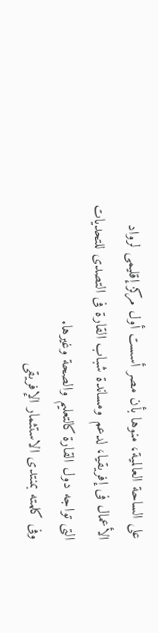على الساحة العالمية، منوها بأن مصر أسست أول مركز إقليمى لرواد الأعمال فى إفريقيا، لدعم ومساندة شباب القارة فى التصدى للتحديات التى تواجه دول القارة كالتعليم والصحة وغيرها.
وفى كلمته بمنتدى الاستثمار الإفريقى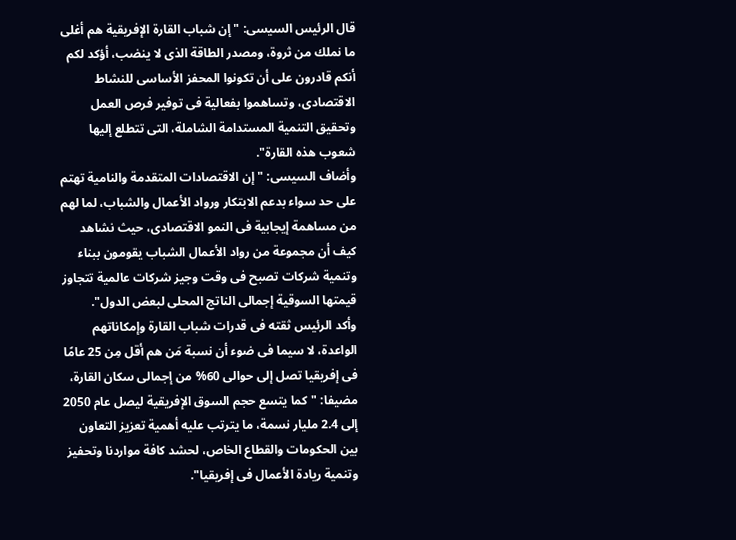قال الرئيس السيسى: "إن شباب القارة الإفريقية هم أغلى ما نملك من ثروة، ومصدر الطاقة الذى لا ينضب، أؤكد لكم أنكم قادرون على أن تكونوا المحفز الأساسى للنشاط الاقتصادى، وتساهموا بفعالية فى توفير فرص العمل وتحقيق التنمية المستدامة الشاملة، التى تتطلع إليها شعوب هذه القارة".
وأضاف السيسى: "إن الاقتصادات المتقدمة والنامية تهتم على حد سواء بدعم الابتكار ورواد الأعمال والشباب، لما لهم من مساهمة إيجابية فى النمو الاقتصادى، حيث نشاهد كيف أن مجموعة من رواد الأعمال الشباب يقومون ببناء وتنمية شركات تصبح فى وقت وجيز شركات عالمية تتجاوز قيمتها السوقية إجمالى الناتج المحلى لبعض الدول".
وأكد الرئيس ثقته فى قدرات شباب القارة وإمكاناتهم الواعدة، لا سيما فى ضوء أن نسبة مَن هم أقل مِن 25 عامًا فى إفريقيا تصل إلى حوالى 60% من إجمالى سكان القارة، مضيفا: "كما يتسع حجم السوق الإفريقية ليصل عام 2050 إلى 2.4 مليار نسمة، ما يترتب عليه أهمية تعزيز التعاون بين الحكومات والقطاع الخاص، لحشد كافة مواردنا وتحفيز وتنمية ريادة الأعمال فى إفريقيا".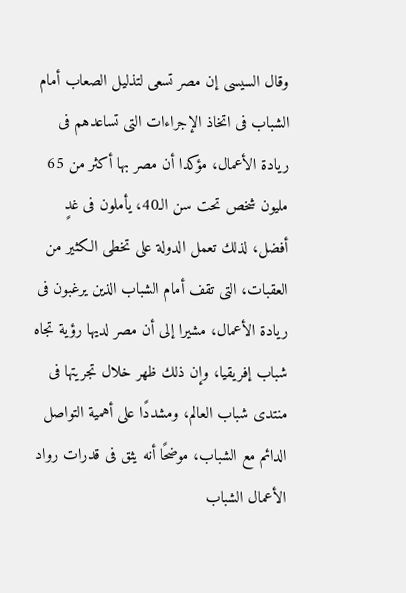وقال السيسى إن مصر تسعى لتذليل الصعاب أمام الشباب فى اتخاذ الإجراءات التى تساعدهم فى ريادة الأعمال، مؤكدا أن مصر بها أكثر من 65 مليون شخص تحت سن الـ40، يأملون فى غدٍ أفضل، لذلك تعمل الدولة على تخطى الكثير من العقبات، التى تقف أمام الشباب الذين يرغبون فى ريادة الأعمال، مشيرا إلى أن مصر لديها رؤية تجاه شباب إفريقيا، وإن ذلك ظهر خلال تجريتها فى منتدى شباب العالم، ومشددًا على أهمية التواصل الدائم مع الشباب، موضحًا أنه يثق فى قدرات رواد الأعمال الشباب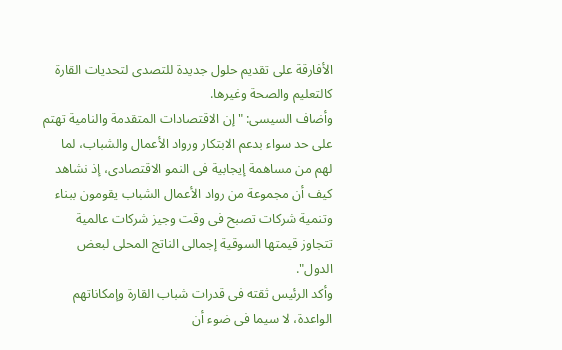الأفارقة على تقديم حلول جديدة للتصدى لتحديات القارة كالتعليم والصحة وغيرها.
وأضاف السيسى: "إن الاقتصادات المتقدمة والنامية تهتم على حد سواء بدعم الابتكار ورواد الأعمال والشباب، لما لهم من مساهمة إيجابية فى النمو الاقتصادى، إذ نشاهد كيف أن مجموعة من رواد الأعمال الشباب يقومون ببناء وتنمية شركات تصبح فى وقت وجيز شركات عالمية تتجاوز قيمتها السوقية إجمالى الناتج المحلى لبعض الدول".
وأكد الرئيس ثقته فى قدرات شباب القارة وإمكاناتهم الواعدة، لا سيما فى ضوء أن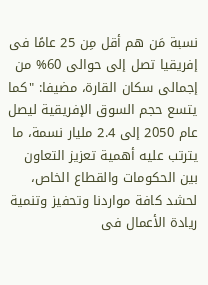نسبة مَن هم أقل مِن 25 عامًا فى إفريقيا تصل إلى حوالى 60% من إجمالى سكان القارة، مضيفا: "كما يتسع حجم السوق الإفريقية ليصل عام 2050 إلى 2.4 مليار نسمة، ما يترتب عليه أهمية تعزيز التعاون بين الحكومات والقطاع الخاص، لحشد كافة مواردنا وتحفيز وتنمية ريادة الأعمال فى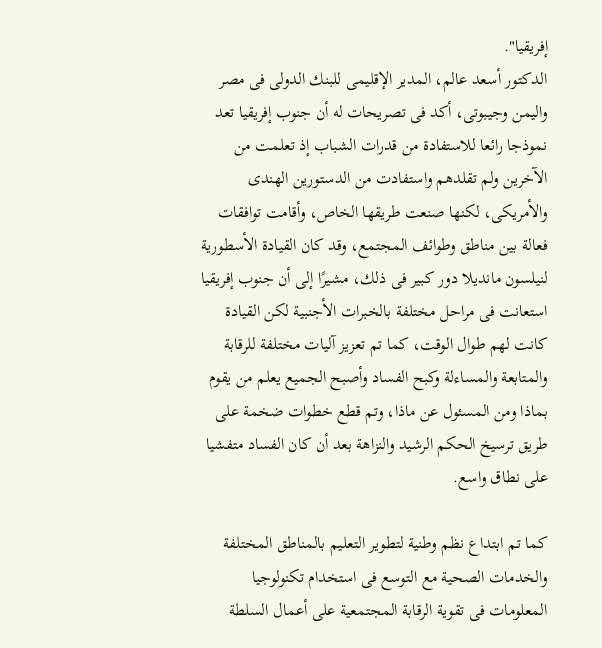إفريقيا".
الدكتور أسعد عالم، المدير الإقليمى للبنك الدولى فى مصر واليمن وجيبوتى، أكد فى تصريحات له أن جنوب إفريقيا تعد نموذجا رائعا للاستفادة من قدرات الشباب إذ تعلمت من الآخرين ولم تقلدهم واستفادت من الدستورين الهندى والأمريكى، لكنها صنعت طريقها الخاص، وأقامت توافقات فعالة بين مناطق وطوائف المجتمع، وقد كان القيادة الأسطورية لنيلسون مانديلا دور كبير فى ذلك، مشيرًا إلى أن جنوب إفريقيا استعانت فى مراحل مختلفة بالخبرات الأجنبية لكن القيادة كانت لهم طوال الوقت، كما تم تعزيز آليات مختلفة للرقابة والمتابعة والمساءلة وكبح الفساد وأصبح الجميع يعلم من يقوم بماذا ومن المسئول عن ماذا، وتم قطع خطوات ضخمة على طريق ترسيخ الحكم الرشيد والنزاهة بعد أن كان الفساد متفشيا على نطاق واسع.

كما تم ابتداع نظم وطنية لتطوير التعليم بالمناطق المختلفة والخدمات الصحية مع التوسع فى استخدام تكنولوجيا المعلومات فى تقوية الرقابة المجتمعية على أعمال السلطة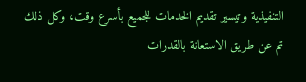التنفيذية وتيسير تقديم الخدمات للجميع بأسرع وقت، وكل ذلك تم عن طريق الاستعانة بالقدرات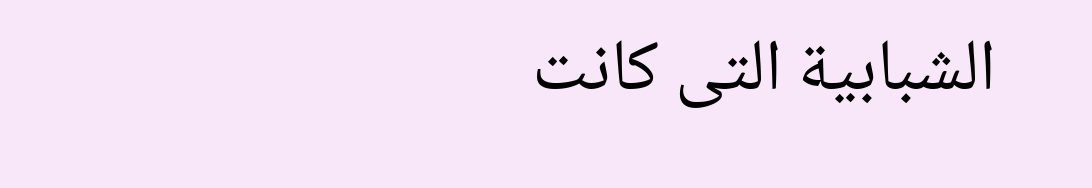الشبابية التى كانت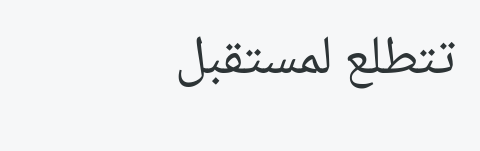تتطلع لمستقبل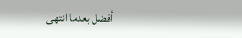أفضل بعدما انتهى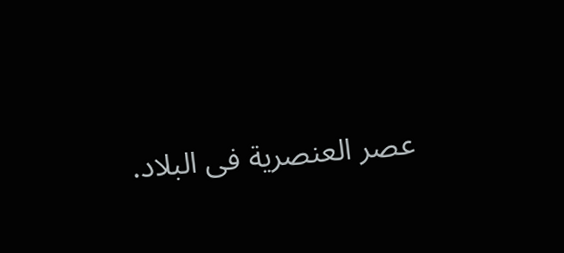عصر العنصرية فى البلاد.